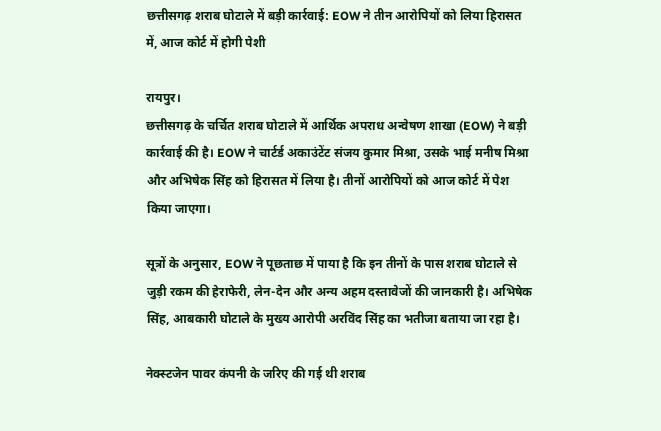छत्तीसगढ़ शराब घोटाले में बड़ी कार्रवाई: EOW ने तीन आरोपियों को लिया हिरासत में, आज कोर्ट में होगी पेशी

रायपुर।
छत्तीसगढ़ के चर्चित शराब घोटाले में आर्थिक अपराध अन्वेषण शाखा (EOW) ने बड़ी कार्रवाई की है। EOW ने चार्टर्ड अकाउंटेंट संजय कुमार मिश्रा, उसके भाई मनीष मिश्रा और अभिषेक सिंह को हिरासत में लिया है। तीनों आरोपियों को आज कोर्ट में पेश किया जाएगा।

सूत्रों के अनुसार, EOW ने पूछताछ में पाया है कि इन तीनों के पास शराब घोटाले से जुड़ी रकम की हेराफेरी, लेन-देन और अन्य अहम दस्तावेजों की जानकारी है। अभिषेक सिंह, आबकारी घोटाले के मुख्य आरोपी अरविंद सिंह का भतीजा बताया जा रहा है।

नेक्स्टजेन पावर कंपनी के जरिए की गई थी शराब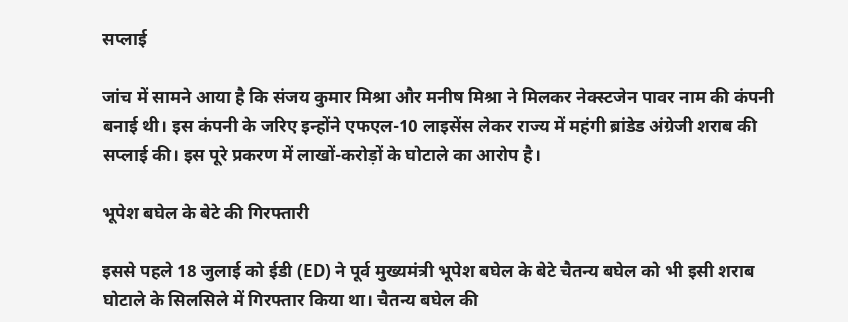सप्लाई

जांच में सामने आया है कि संजय कुमार मिश्रा और मनीष मिश्रा ने मिलकर नेक्स्टजेन पावर नाम की कंपनी बनाई थी। इस कंपनी के जरिए इन्होंने एफएल-10 लाइसेंस लेकर राज्य में महंगी ब्रांडेड अंग्रेजी शराब की सप्लाई की। इस पूरे प्रकरण में लाखों-करोड़ों के घोटाले का आरोप है।

भूपेश बघेल के बेटे की गिरफ्तारी

इससे पहले 18 जुलाई को ईडी (ED) ने पूर्व मुख्यमंत्री भूपेश बघेल के बेटे चैतन्य बघेल को भी इसी शराब घोटाले के सिलसिले में गिरफ्तार किया था। चैतन्य बघेल की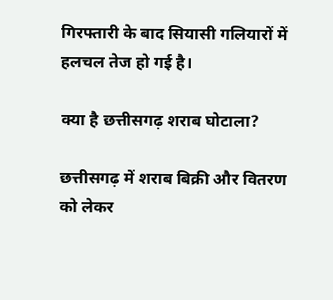गिरफ्तारी के बाद सियासी गलियारों में हलचल तेज हो गई है।

क्या है छत्तीसगढ़ शराब घोटाला?

छत्तीसगढ़ में शराब बिक्री और वितरण को लेकर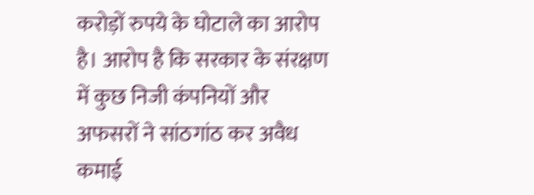करोड़ों रुपये के घोटाले का आरोप है। आरोप है कि सरकार के संरक्षण में कुछ निजी कंपनियों और अफसरों ने सांठगांठ कर अवैध कमाई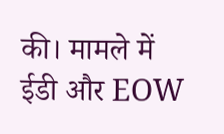की। मामले में ईडी और EOW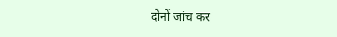दोनों जांच कर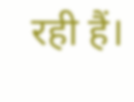रही हैं।